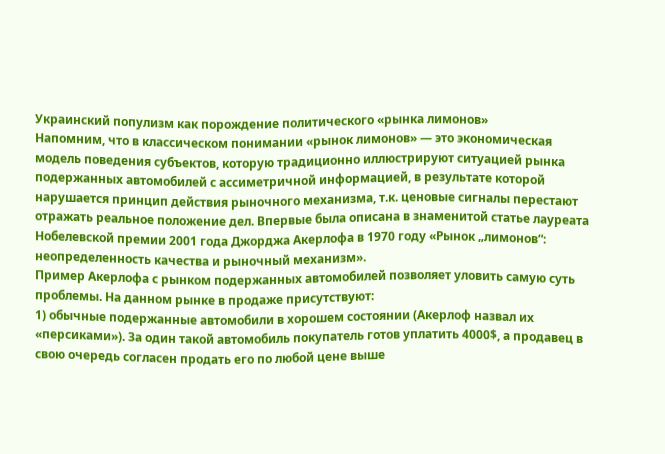Украинский популизм как порождение политического «рынка лимонов»
Напомним, что в классическом понимании «рынок лимонов» — это экономическая модель поведения субъектов, которую традиционно иллюстрируют ситуацией рынка подержанных автомобилей с ассиметричной информацией, в результате которой нарушается принцип действия рыночного механизма, т.к. ценовые сигналы перестают отражать реальное положение дел. Впервые была описана в знаменитой статье лауреата Нобелевской премии 2001 года Джорджа Акерлофа в 1970 году «Рынок „лимонов“: неопределенность качества и рыночный механизм».
Пример Акерлофа с рынком подержанных автомобилей позволяет уловить самую суть проблемы. На данном рынке в продаже присутствуют:
1) обычные подержанные автомобили в хорошем состоянии (Акерлоф назвал их «персиками»). За один такой автомобиль покупатель готов уплатить 4000$, а продавец в свою очередь согласен продать его по любой цене выше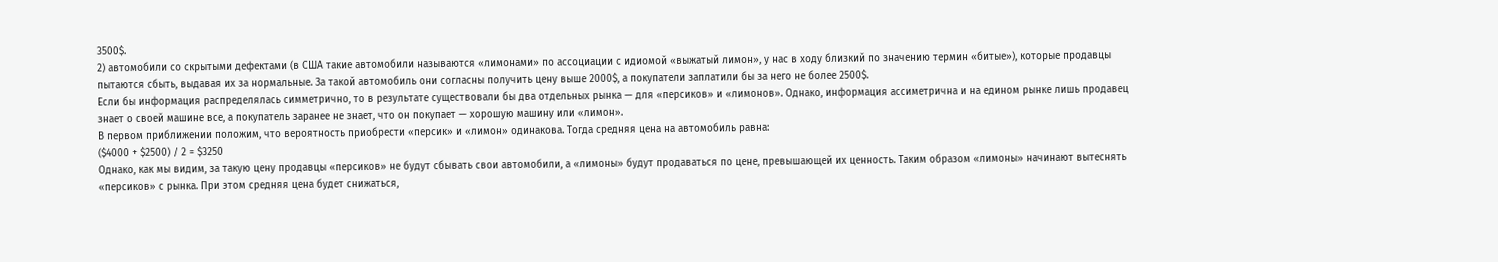3500$.
2) автомобили со скрытыми дефектами (в США такие автомобили называются «лимонами» по ассоциации с идиомой «выжатый лимон», у нас в ходу близкий по значению термин «битые»), которые продавцы пытаются сбыть, выдавая их за нормальные. За такой автомобиль они согласны получить цену выше 2000$, а покупатели заплатили бы за него не более 2500$.
Если бы информация распределялась симметрично, то в результате существовали бы два отдельных рынка — для «персиков» и «лимонов». Однако, информация ассиметрична и на едином рынке лишь продавец знает о своей машине все, а покупатель заранее не знает, что он покупает — хорошую машину или «лимон».
В первом приближении положим, что вероятность приобрести «персик» и «лимон» одинакова. Тогда средняя цена на автомобиль равна:
($4000 + $2500) / 2 = $3250
Однако, как мы видим, за такую цену продавцы «персиков» не будут сбывать свои автомобили, а «лимоны» будут продаваться по цене, превышающей их ценность. Таким образом «лимоны» начинают вытеснять «персиков» с рынка. При этом средняя цена будет снижаться,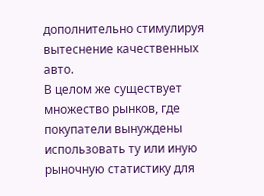дополнительно стимулируя вытеснение качественных авто.
В целом же существует множество рынков, где покупатели вынуждены использовать ту или иную рыночную статистику для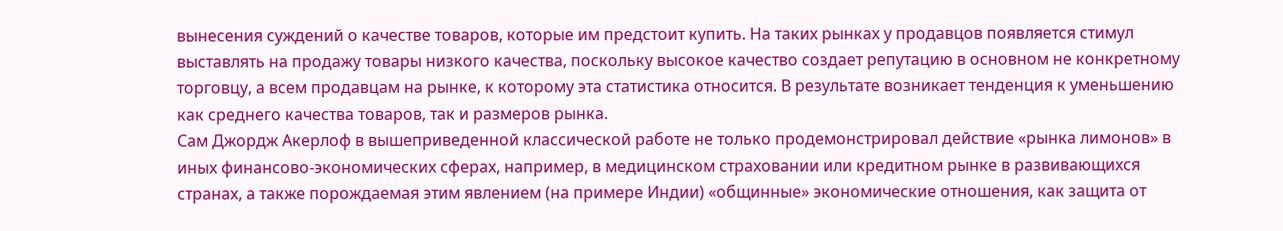вынесения суждений о качестве товаров, которые им предстоит купить. На таких рынках у продавцов появляется стимул выставлять на продажу товары низкого качества, поскольку высокое качество создает репутацию в основном не конкретному торговцу, а всем продавцам на рынке, к которому эта статистика относится. В результате возникает тенденция к уменьшению как среднего качества товаров, так и размеров рынка.
Сам Джордж Акерлоф в вышеприведенной классической работе не только продемонстрировал действие «рынка лимонов» в иных финансово-экономических сферах, например, в медицинском страховании или кредитном рынке в развивающихся странах, а также порождаемая этим явлением (на примере Индии) «общинные» экономические отношения, как защита от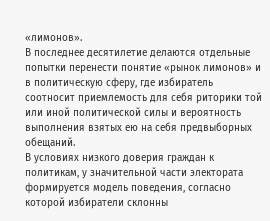«лимонов».
В последнее десятилетие делаются отдельные попытки перенести понятие «рынок лимонов» и в политическую сферу, где избиратель соотносит приемлемость для себя риторики той или иной политической силы и вероятность выполнения взятых ею на себя предвыборных обещаний.
В условиях низкого доверия граждан к политикам, у значительной части электората формируется модель поведения, согласно которой избиратели склонны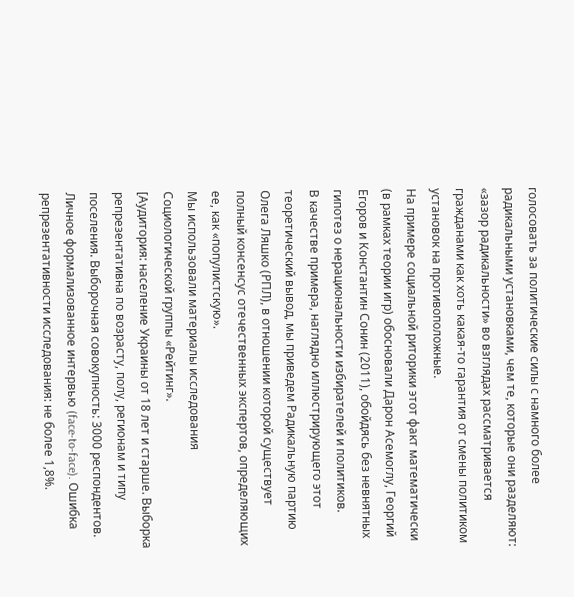голосовать за политические силы с намного более радикальными установками, чем те, которые они разделяют: «зазор радикальности» во взглядах рассматривается гражданами как хоть какая-то гарантия от смены политиком установок на противоположные.
На примере социальной риторики этот факт математически (в рамках теории игр) обосновали Дарон Асемоглу, Георгий Егоров и Константин Сонин (2011), обойдясь без невнятных гипотез о нерациональности избирателей и политиков.
В качестве примера, наглядно иллюстрирующего этот теоретический вывод, мы приведем Радикальную партию Олега Ляшко (РПЛ), в отношении которой существует полный консенсус отечественных экспертов, определяющих ее, как «популистскую».
Мы использовали материалы исследования Социологической группы «Рейтинг».
[Аудитория: население Украины от 18 лет и старше. Выборка репрезентативна по возрасту, полу, регионам и типу поселения. Выборочная совокупность: 3000 респондентов. Личное формализованное интервью (face-to-face). Ошибка репрезентативности исследования: не более 1,8%.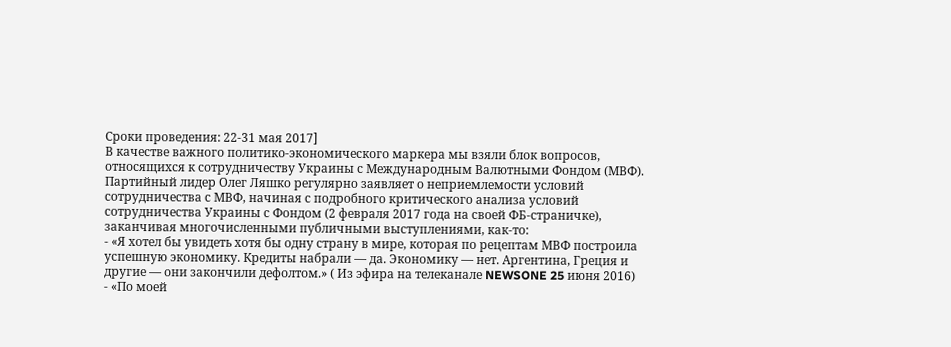Сроки проведения: 22-31 мая 2017]
В качестве важного политико-экономического маркера мы взяли блок вопросов, относящихся к сотрудничеству Украины с Международным Валютными Фондом (МВФ).
Партийный лидер Олег Ляшко регулярно заявляет о неприемлемости условий сотрудничества с МВФ, начиная с подробного критического анализа условий сотрудничества Украины с Фондом (2 февраля 2017 года на своей ФБ-страничке), заканчивая многочисленными публичными выступлениями, как-то:
- «Я хотел бы увидеть хотя бы одну страну в мире, которая по рецептам МВФ построила успешную экономику. Кредиты набрали — да. Экономику — нет. Аргентина, Греция и другие — они закончили дефолтом.» ( Из эфира на телеканале NEWSONE 25 июня 2016)
- «По моей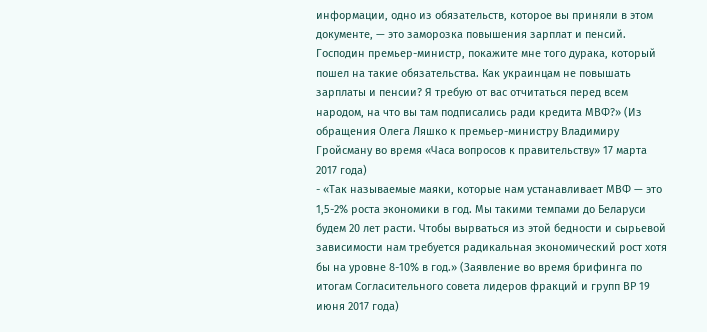информации, одно из обязательств, которое вы приняли в этом документе, — это заморозка повышения зарплат и пенсий. Господин премьер-министр, покажите мне того дурака, который пошел на такие обязательства. Как украинцам не повышать зарплаты и пенсии? Я требую от вас отчитаться перед всем народом, на что вы там подписались ради кредита МВФ?» (Из обращения Олега Ляшко к премьер-министру Владимиру Гройсману во время «Часа вопросов к правительству» 17 марта 2017 года)
- «Так называемые маяки, которые нам устанавливает МВФ — это 1,5-2% роста экономики в год. Мы такими темпами до Беларуси будем 20 лет расти. Чтобы вырваться из этой бедности и сырьевой зависимости нам требуется радикальная экономический рост хотя бы на уровне 8-10% в год.» (Заявление во время брифинга по итогам Согласительного совета лидеров фракций и групп ВР 19 июня 2017 года)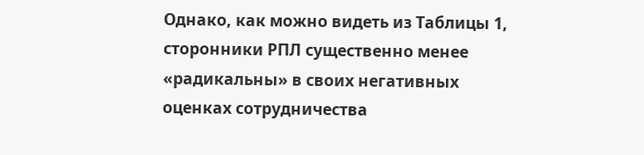Однако, как можно видеть из Таблицы 1, сторонники РПЛ существенно менее «радикальны» в своих негативных оценках сотрудничества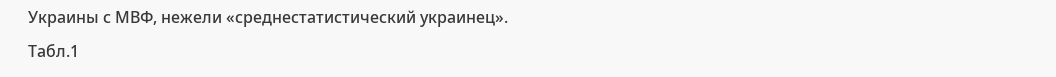Украины с МВФ, нежели «среднестатистический украинец».
Табл.1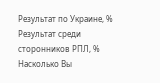Результат по Украине, %
Результат среди сторонников РПЛ, %
Насколько Вы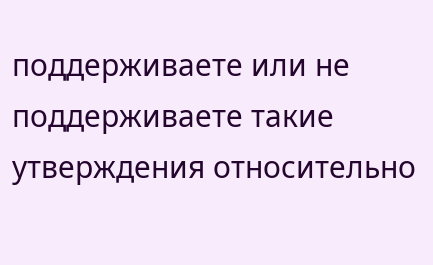поддерживаете или не поддерживаете такие утверждения относительно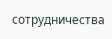сотрудничества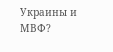Украины и МВФ?